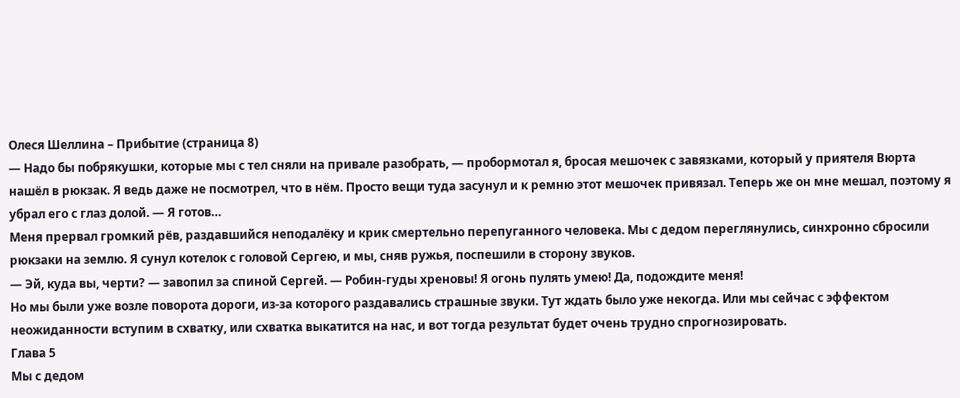Олеся Шеллина – Прибытие (страница 8)
— Надо бы побрякушки, которые мы с тел сняли на привале разобрать, — пробормотал я, бросая мешочек с завязками, который у приятеля Вюрта нашёл в рюкзак. Я ведь даже не посмотрел, что в нём. Просто вещи туда засунул и к ремню этот мешочек привязал. Теперь же он мне мешал, поэтому я убрал его с глаз долой. — Я готов…
Меня прервал громкий рёв, раздавшийся неподалёку и крик смертельно перепуганного человека. Мы с дедом переглянулись, синхронно сбросили рюкзаки на землю. Я сунул котелок с головой Сергею, и мы, сняв ружья, поспешили в сторону звуков.
— Эй, куда вы, черти? — завопил за спиной Сергей. — Робин-гуды хреновы! Я огонь пулять умею! Да, подождите меня!
Но мы были уже возле поворота дороги, из-за которого раздавались страшные звуки. Тут ждать было уже некогда. Или мы сейчас с эффектом неожиданности вступим в схватку, или схватка выкатится на нас, и вот тогда результат будет очень трудно спрогнозировать.
Глава 5
Мы с дедом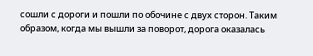сошли с дороги и пошли по обочине с двух сторон. Таким образом, когда мы вышли за поворот, дорога оказалась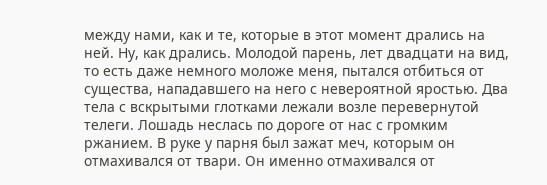между нами, как и те, которые в этот момент дрались на ней. Ну, как дрались. Молодой парень, лет двадцати на вид, то есть даже немного моложе меня, пытался отбиться от существа, нападавшего на него с невероятной яростью. Два тела с вскрытыми глотками лежали возле перевернутой телеги. Лошадь неслась по дороге от нас с громким ржанием. В руке у парня был зажат меч, которым он отмахивался от твари. Он именно отмахивался от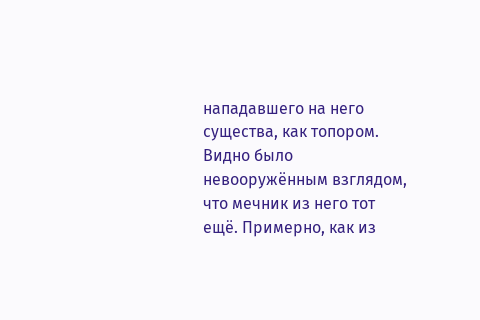нападавшего на него существа, как топором. Видно было невооружённым взглядом, что мечник из него тот ещё. Примерно, как из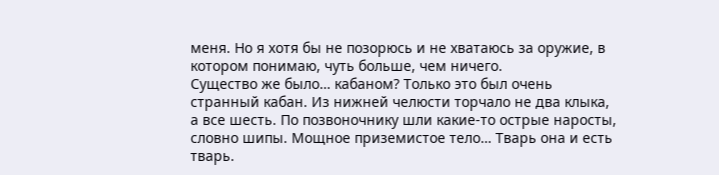меня. Но я хотя бы не позорюсь и не хватаюсь за оружие, в котором понимаю, чуть больше, чем ничего.
Существо же было… кабаном? Только это был очень странный кабан. Из нижней челюсти торчало не два клыка, а все шесть. По позвоночнику шли какие-то острые наросты, словно шипы. Мощное приземистое тело… Тварь она и есть тварь.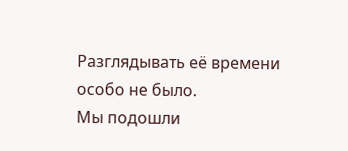Разглядывать её времени особо не было.
Мы подошли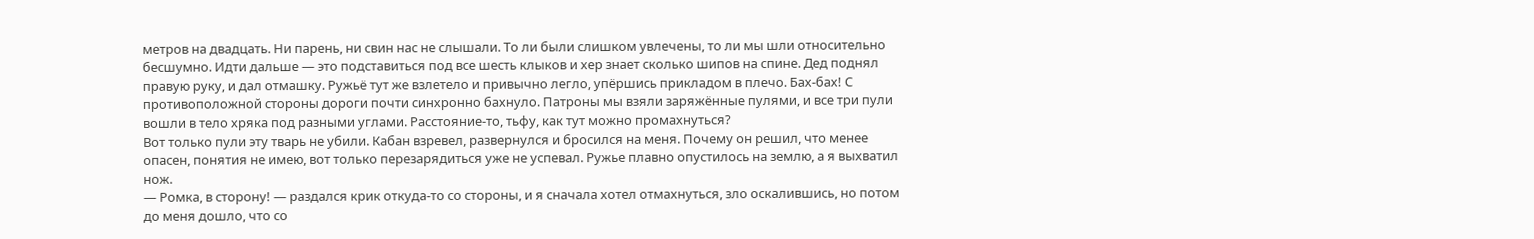метров на двадцать. Ни парень, ни свин нас не слышали. То ли были слишком увлечены, то ли мы шли относительно бесшумно. Идти дальше — это подставиться под все шесть клыков и хер знает сколько шипов на спине. Дед поднял правую руку, и дал отмашку. Ружьё тут же взлетело и привычно легло, упёршись прикладом в плечо. Бах-бах! С противоположной стороны дороги почти синхронно бахнуло. Патроны мы взяли заряжённые пулями, и все три пули вошли в тело хряка под разными углами. Расстояние-то, тьфу, как тут можно промахнуться?
Вот только пули эту тварь не убили. Кабан взревел, развернулся и бросился на меня. Почему он решил, что менее опасен, понятия не имею, вот только перезарядиться уже не успевал. Ружье плавно опустилось на землю, а я выхватил нож.
— Ромка, в сторону! — раздался крик откуда-то со стороны, и я сначала хотел отмахнуться, зло оскалившись, но потом до меня дошло, что со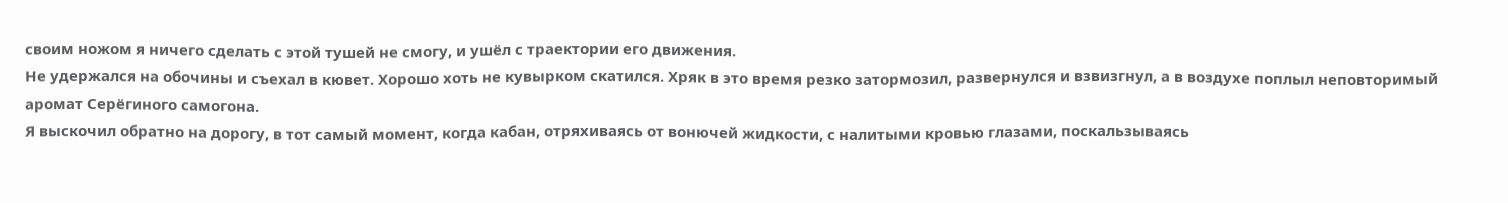своим ножом я ничего сделать с этой тушей не смогу, и ушёл с траектории его движения.
Не удержался на обочины и съехал в кювет. Хорошо хоть не кувырком скатился. Хряк в это время резко затормозил, развернулся и взвизгнул, а в воздухе поплыл неповторимый аромат Серёгиного самогона.
Я выскочил обратно на дорогу, в тот самый момент, когда кабан, отряхиваясь от вонючей жидкости, с налитыми кровью глазами, поскальзываясь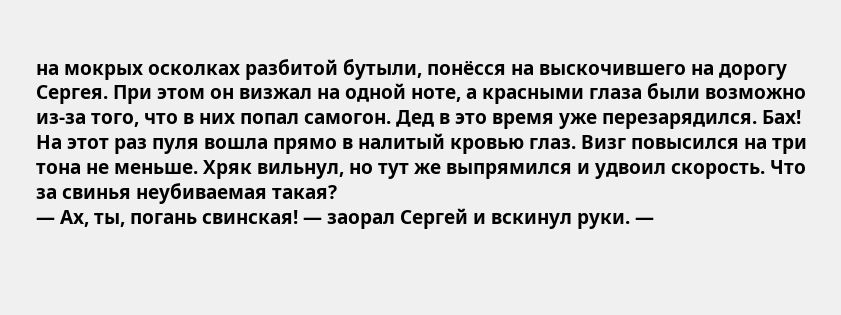на мокрых осколках разбитой бутыли, понёсся на выскочившего на дорогу Сергея. При этом он визжал на одной ноте, а красными глаза были возможно из-за того, что в них попал самогон. Дед в это время уже перезарядился. Бах! На этот раз пуля вошла прямо в налитый кровью глаз. Визг повысился на три тона не меньше. Хряк вильнул, но тут же выпрямился и удвоил скорость. Что за свинья неубиваемая такая?
— Ах, ты, погань свинская! — заорал Сергей и вскинул руки. —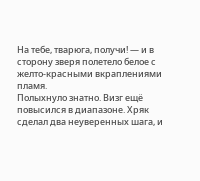На тебе, тварюга, получи! — и в сторону зверя полетело белое с желто-красными вкраплениями пламя.
Полыхнуло знатно. Визг ещё повысился в диапазоне. Хряк сделал два неуверенных шага, и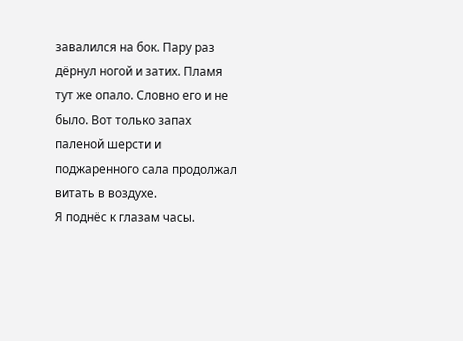завалился на бок. Пару раз дёрнул ногой и затих. Пламя тут же опало. Словно его и не было. Вот только запах паленой шерсти и поджаренного сала продолжал витать в воздухе.
Я поднёс к глазам часы.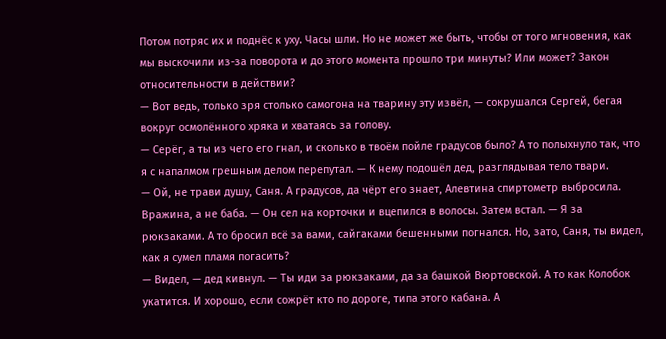Потом потряс их и поднёс к уху. Часы шли. Но не может же быть, чтобы от того мгновения, как мы выскочили из-за поворота и до этого момента прошло три минуты? Или может? Закон относительности в действии?
— Вот ведь, только зря столько самогона на тварину эту извёл, — сокрушался Сергей, бегая вокруг осмолённого хряка и хватаясь за голову.
— Серёг, а ты из чего его гнал, и сколько в твоём пойле градусов было? А то полыхнуло так, что я с напалмом грешным делом перепутал. — К нему подошёл дед, разглядывая тело твари.
— Ой, не трави душу, Саня. А градусов, да чёрт его знает, Алевтина спиртометр выбросила. Вражина, а не баба. — Он сел на корточки и вцепился в волосы. Затем встал. — Я за рюкзаками. А то бросил всё за вами, сайгаками бешенными погнался. Но, зато, Саня, ты видел, как я сумел пламя погасить?
— Видел, — дед кивнул. — Ты иди за рюкзаками, да за башкой Вюртовской. А то как Колобок укатится. И хорошо, если сожрёт кто по дороге, типа этого кабана. А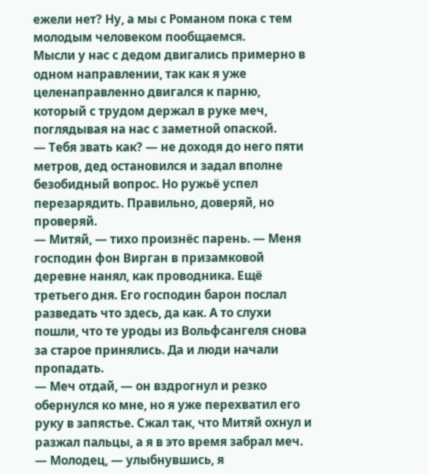ежели нет? Ну, а мы с Романом пока с тем молодым человеком пообщаемся.
Мысли у нас с дедом двигались примерно в одном направлении, так как я уже целенаправленно двигался к парню, который с трудом держал в руке меч, поглядывая на нас с заметной опаской.
— Тебя звать как? — не доходя до него пяти метров, дед остановился и задал вполне безобидный вопрос. Но ружьё успел перезарядить. Правильно, доверяй, но проверяй.
— Митяй, — тихо произнёс парень. — Меня господин фон Вирган в призамковой деревне нанял, как проводника. Ещё третьего дня. Его господин барон послал разведать что здесь, да как. А то слухи пошли, что те уроды из Вольфсангеля снова за старое принялись. Да и люди начали пропадать.
— Меч отдай, — он вздрогнул и резко обернулся ко мне, но я уже перехватил его руку в запястье. Сжал так, что Митяй охнул и разжал пальцы, а я в это время забрал меч. — Молодец, — улыбнувшись, я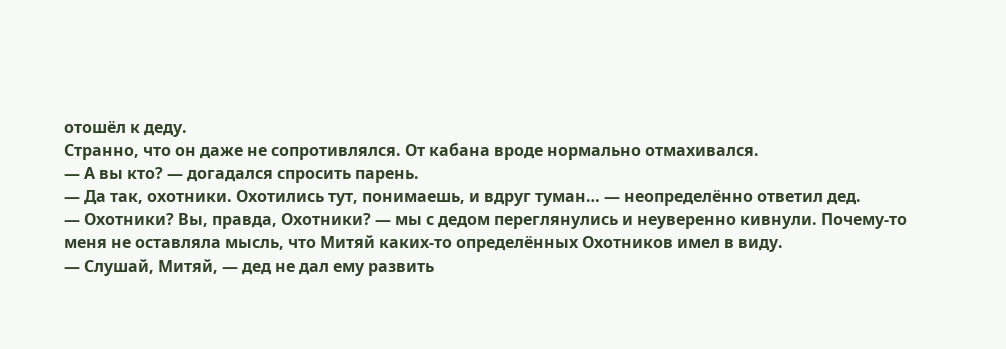отошёл к деду.
Странно, что он даже не сопротивлялся. От кабана вроде нормально отмахивался.
— А вы кто? — догадался спросить парень.
— Да так, охотники. Охотились тут, понимаешь, и вдруг туман… — неопределённо ответил дед.
— Охотники? Вы, правда, Охотники? — мы с дедом переглянулись и неуверенно кивнули. Почему-то меня не оставляла мысль, что Митяй каких-то определённых Охотников имел в виду.
— Слушай, Митяй, — дед не дал ему развить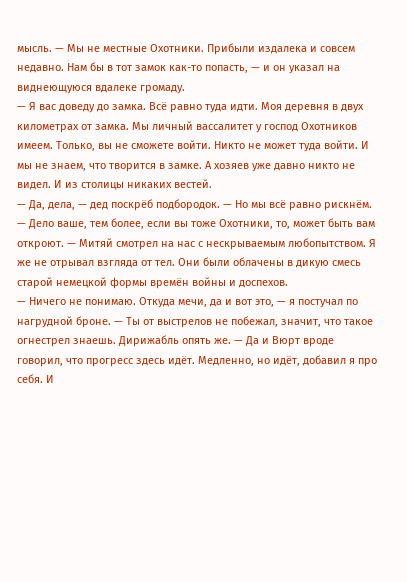мысль. — Мы не местные Охотники. Прибыли издалека и совсем недавно. Нам бы в тот замок как-то попасть, — и он указал на виднеющуюся вдалеке громаду.
— Я вас доведу до замка. Всё равно туда идти. Моя деревня в двух километрах от замка. Мы личный вассалитет у господ Охотников имеем. Только, вы не сможете войти. Никто не может туда войти. И мы не знаем, что творится в замке. А хозяев уже давно никто не видел. И из столицы никаких вестей.
— Да, дела, — дед поскрёб подбородок. — Но мы всё равно рискнём.
— Дело ваше, тем более, если вы тоже Охотники, то, может быть вам откроют. — Митяй смотрел на нас с нескрываемым любопытством. Я же не отрывал взгляда от тел. Они были облачены в дикую смесь старой немецкой формы времён войны и доспехов.
— Ничего не понимаю. Откуда мечи, да и вот это, — я постучал по нагрудной броне. — Ты от выстрелов не побежал, значит, что такое огнестрел знаешь. Дирижабль опять же. — Да и Вюрт вроде говорил, что прогресс здесь идёт. Медленно, но идёт, добавил я про себя. И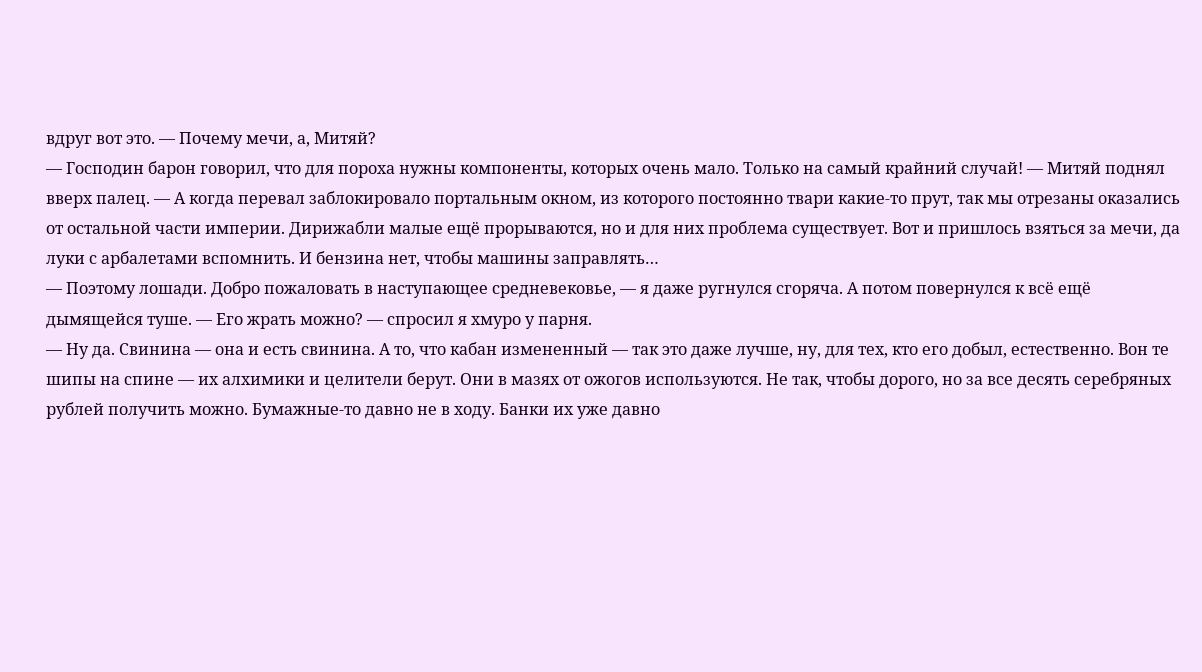вдруг вот это. — Почему мечи, а, Митяй?
— Господин барон говорил, что для пороха нужны компоненты, которых очень мало. Только на самый крайний случай! — Митяй поднял вверх палец. — А когда перевал заблокировало портальным окном, из которого постоянно твари какие-то прут, так мы отрезаны оказались от остальной части империи. Дирижабли малые ещё прорываются, но и для них проблема существует. Вот и пришлось взяться за мечи, да луки с арбалетами вспомнить. И бензина нет, чтобы машины заправлять…
— Поэтому лошади. Добро пожаловать в наступающее средневековье, — я даже ругнулся сгоряча. А потом повернулся к всё ещё дымящейся туше. — Его жрать можно? — спросил я хмуро у парня.
— Ну да. Свинина — она и есть свинина. А то, что кабан измененный — так это даже лучше, ну, для тех, кто его добыл, естественно. Вон те шипы на спине — их алхимики и целители берут. Они в мазях от ожогов используются. Не так, чтобы дорого, но за все десять серебряных рублей получить можно. Бумажные-то давно не в ходу. Банки их уже давно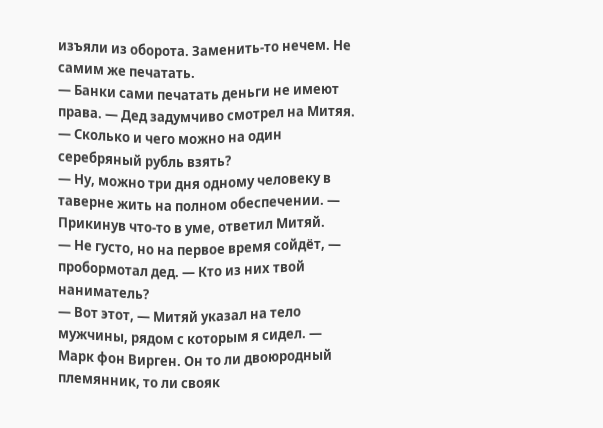изъяли из оборота. Заменить-то нечем. Не самим же печатать.
— Банки сами печатать деньги не имеют права. — Дед задумчиво смотрел на Митяя. — Сколько и чего можно на один серебряный рубль взять?
— Ну, можно три дня одному человеку в таверне жить на полном обеспечении. — Прикинув что-то в уме, ответил Митяй.
— Не густо, но на первое время сойдёт, — пробормотал дед. — Кто из них твой наниматель?
— Вот этот, — Митяй указал на тело мужчины, рядом с которым я сидел. — Марк фон Вирген. Он то ли двоюродный племянник, то ли свояк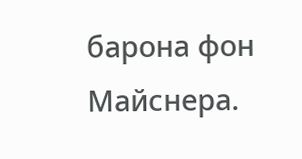барона фон Майснера.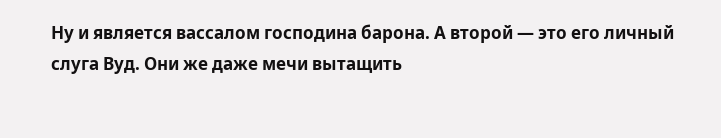Ну и является вассалом господина барона. А второй — это его личный слуга Вуд. Они же даже мечи вытащить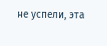не успели, эта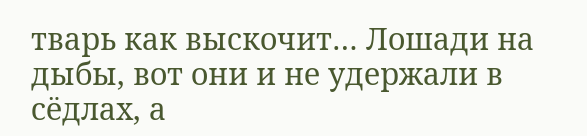тварь как выскочит… Лошади на дыбы, вот они и не удержали в сёдлах, а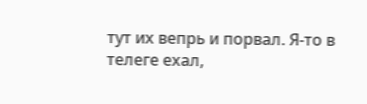тут их вепрь и порвал. Я-то в телеге ехал,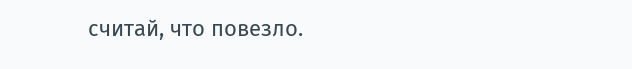считай, что повезло.